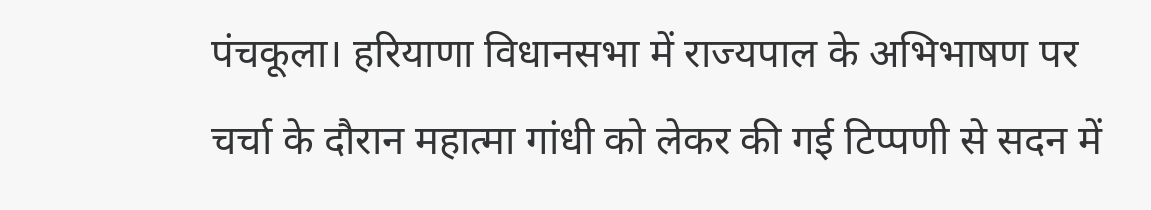पंचकूला। हरियाणा विधानसभा में राज्यपाल के अभिभाषण पर चर्चा के दौरान महात्मा गांधी को लेकर की गई टिप्पणी से सदन में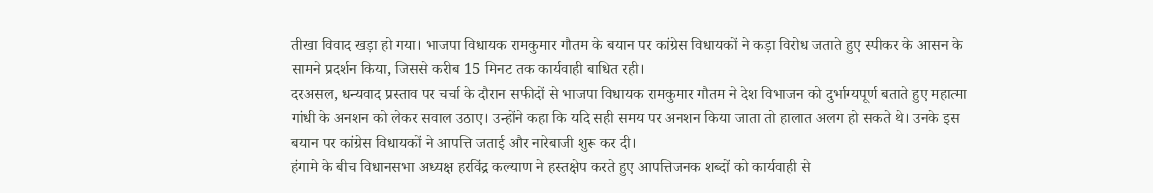तीखा विवाद खड़ा हो गया। भाजपा विधायक रामकुमार गौतम के बयान पर कांग्रेस विधायकों ने कड़ा विरोध जताते हुए स्पीकर के आसन के सामने प्रदर्शन किया, जिससे करीब 15 मिनट तक कार्यवाही बाधित रही।
दरअसल, धन्यवाद प्रस्ताव पर चर्चा के दौरान सफीदों से भाजपा विधायक रामकुमार गौतम ने देश विभाजन को दुर्भाग्यपूर्ण बताते हुए महात्मा गांधी के अनशन को लेकर सवाल उठाए। उन्होंने कहा कि यदि सही समय पर अनशन किया जाता तो हालात अलग हो सकते थे। उनके इस बयान पर कांग्रेस विधायकों ने आपत्ति जताई और नारेबाजी शुरू कर दी।
हंगामे के बीच विधानसभा अध्यक्ष हरविंद्र कल्याण ने हस्तक्षेप करते हुए आपत्तिजनक शब्दों को कार्यवाही से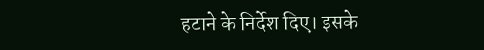हटाने के निर्देश दिए। इसके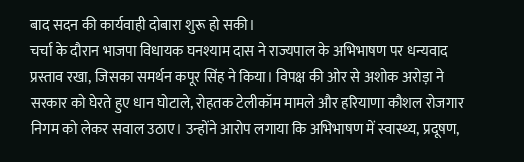बाद सदन की कार्यवाही दोबारा शुरू हो सकी।
चर्चा के दौरान भाजपा विधायक घनश्याम दास ने राज्यपाल के अभिभाषण पर धन्यवाद प्रस्ताव रखा, जिसका समर्थन कपूर सिंह ने किया। विपक्ष की ओर से अशोक अरोड़ा ने सरकार को घेरते हुए धान घोटाले, रोहतक टेलीकॉम मामले और हरियाणा कौशल रोजगार निगम को लेकर सवाल उठाए। उन्होंने आरोप लगाया कि अभिभाषण में स्वास्थ्य, प्रदूषण,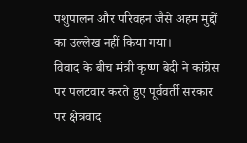पशुपालन और परिवहन जैसे अहम मुद्दों का उल्लेख नहीं किया गया।
विवाद के बीच मंत्री कृष्ण बेदी ने कांग्रेस पर पलटवार करते हुए पूर्ववर्ती सरकार पर क्षेत्रवाद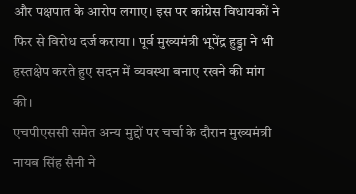और पक्षपात के आरोप लगाए। इस पर कांग्रेस विधायकों ने फिर से विरोध दर्ज कराया। पूर्व मुख्यमंत्री भूपेंद्र हुड्डा ने भी हस्तक्षेप करते हुए सदन में व्यवस्था बनाए रखने की मांग की।
एचपीएससी समेत अन्य मुद्दों पर चर्चा के दौरान मुख्यमंत्री नायब सिंह सैनी ने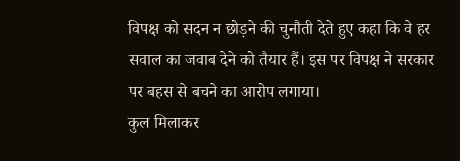विपक्ष को सदन न छोड़ने की चुनौती देते हुए कहा कि वे हर सवाल का जवाब देने को तैयार हैं। इस पर विपक्ष ने सरकार पर बहस से बचने का आरोप लगाया।
कुल मिलाकर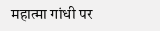महात्मा गांधी पर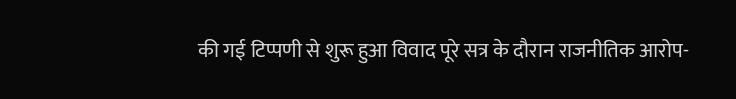की गई टिप्पणी से शुरू हुआ विवाद पूरे सत्र के दौरान राजनीतिक आरोप-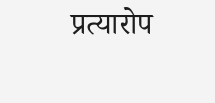प्रत्यारोप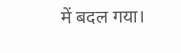में बदल गया।